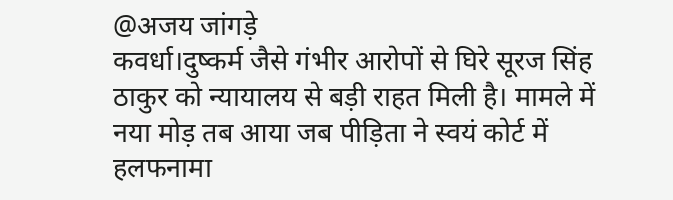@अजय जांगड़े
कवर्धा।दुष्कर्म जैसे गंभीर आरोपों से घिरे सूरज सिंह ठाकुर को न्यायालय से बड़ी राहत मिली है। मामले में नया मोड़ तब आया जब पीड़िता ने स्वयं कोर्ट में हलफनामा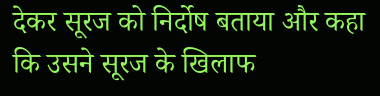देकर सूरज को निर्दोष बताया और कहा कि उसने सूरज के खिलाफ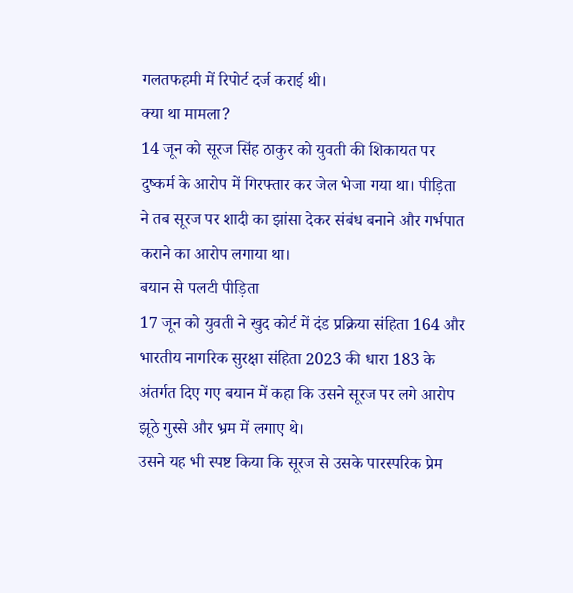गलतफहमी में रिपोर्ट दर्ज कराई थी।
क्या था मामला?
14 जून को सूरज सिंह ठाकुर को युवती की शिकायत पर दुष्कर्म के आरोप में गिरफ्तार कर जेल भेजा गया था। पीड़िता ने तब सूरज पर शादी का झांसा देकर संबंध बनाने और गर्भपात कराने का आरोप लगाया था।
बयान से पलटी पीड़िता
17 जून को युवती ने खुद कोर्ट में दंड प्रक्रिया संहिता 164 और भारतीय नागरिक सुरक्षा संहिता 2023 की धारा 183 के अंतर्गत दिए गए बयान में कहा कि उसने सूरज पर लगे आरोप झूठे गुस्से और भ्रम में लगाए थे।
उसने यह भी स्पष्ट किया कि सूरज से उसके पारस्परिक प्रेम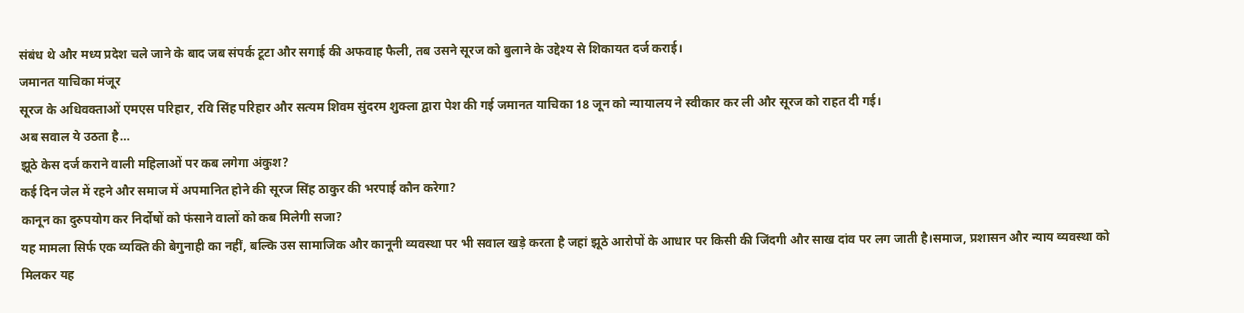संबंध थे और मध्य प्रदेश चले जाने के बाद जब संपर्क टूटा और सगाई की अफवाह फैली, तब उसने सूरज को बुलाने के उद्देश्य से शिकायत दर्ज कराई।
जमानत याचिका मंजूर
सूरज के अधिवक्ताओं एमएस परिहार, रवि सिंह परिहार और सत्यम शिवम सुंदरम शुक्ला द्वारा पेश की गई जमानत याचिका 18 जून को न्यायालय ने स्वीकार कर ली और सूरज को राहत दी गई।
अब सवाल ये उठता है…
झूठे केस दर्ज कराने वाली महिलाओं पर कब लगेगा अंकुश?
कई दिन जेल में रहने और समाज में अपमानित होने की सूरज सिंह ठाकुर की भरपाई कौन करेगा?
कानून का दुरुपयोग कर निर्दोषों को फंसाने वालों को कब मिलेगी सजा?
यह मामला सिर्फ एक व्यक्ति की बेगुनाही का नहीं, बल्कि उस सामाजिक और कानूनी व्यवस्था पर भी सवाल खड़े करता है जहां झूठे आरोपों के आधार पर किसी की जिंदगी और साख दांव पर लग जाती है।समाज, प्रशासन और न्याय व्यवस्था को मिलकर यह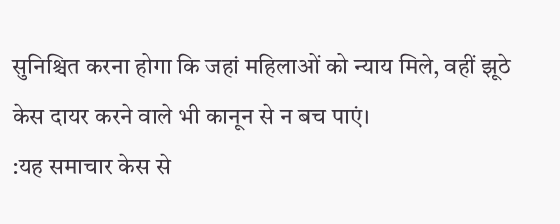सुनिश्चित करना होगा कि जहां महिलाओं को न्याय मिले, वहीं झूठे केस दायर करने वाले भी कानून से न बच पाएं।
:यह समाचार केस से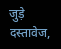जुड़े दस्तावेज,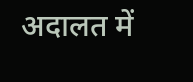अदालत में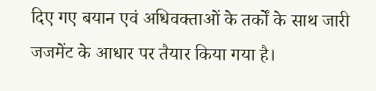दिए गए बयान एवं अधिवक्ताओं के तर्कों के साथ जारी जजमेंट के आधार पर तैयार किया गया है।